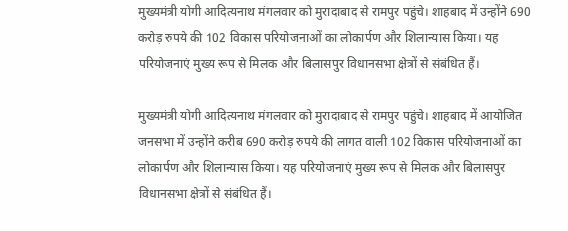मुख्यमंत्री योगी आदित्यनाथ मंगलवार को मुरादाबाद से रामपुर पहुंचे। शाहबाद में उन्होंने 690 करोड़ रुपये की 102 विकास परियोजनाओं का लोकार्पण और शिलान्यास किया। यह परियोजनाएं मुख्य रूप से मिलक और बिलासपुर विधानसभा क्षेत्रों से संबंधित हैं।

मुख्यमंत्री योगी आदित्यनाथ मंगलवार को मुरादाबाद से रामपुर पहुंचे। शाहबाद में आयोजित जनसभा में उन्होंने करीब 690 करोड़ रुपये की लागत वाली 102 विकास परियोजनाओं का लोकार्पण और शिलान्यास किया। यह परियोजनाएं मुख्य रूप से मिलक और बिलासपुर विधानसभा क्षेत्रों से संबंधित हैं।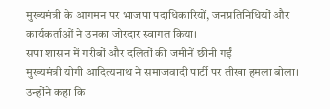मुख्यमंत्री के आगमन पर भाजपा पदाधिकारियों, जनप्रतिनिधियों और कार्यकर्ताओं ने उनका जोरदार स्वागत किया।
सपा शासन में गरीबों और दलितों की जमीनें छीनी गईं
मुख्यमंत्री योगी आदित्यनाथ ने समाजवादी पार्टी पर तीखा हमला बोला। उन्होंने कहा कि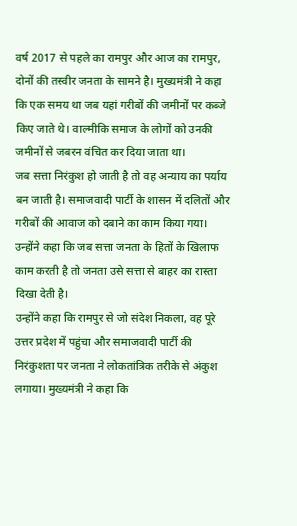वर्ष 2017 से पहले का रामपुर और आज का रामपुर, दोनों की तस्वीर जनता के सामने है। मुख्यमंत्री ने कहा कि एक समय था जब यहां गरीबों की जमीनों पर कब्जे किए जाते थे। वाल्मीकि समाज के लोगों को उनकी जमीनों से जबरन वंचित कर दिया जाता था।
जब सत्ता निरंकुश हो जाती है तो वह अन्याय का पर्याय बन जाती है। समाजवादी पार्टी के शासन में दलितों और गरीबों की आवाज को दबाने का काम किया गया। उन्होंने कहा कि जब सत्ता जनता के हितों के खिलाफ काम करती है तो जनता उसे सत्ता से बाहर का रास्ता दिखा देती है।
उन्होंने कहा कि रामपुर से जो संदेश निकला, वह पूरे उत्तर प्रदेश में पहुंचा और समाजवादी पार्टी की निरंकुशता पर जनता ने लोकतांत्रिक तरीके से अंकुश लगाया। मुख्यमंत्री ने कहा कि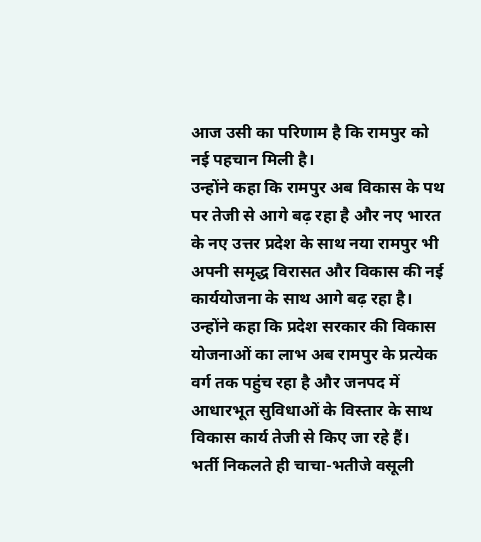आज उसी का परिणाम है कि रामपुर को नई पहचान मिली है।
उन्होंने कहा कि रामपुर अब विकास के पथ पर तेजी से आगे बढ़ रहा है और नए भारत के नए उत्तर प्रदेश के साथ नया रामपुर भी अपनी समृद्ध विरासत और विकास की नई कार्ययोजना के साथ आगे बढ़ रहा है। उन्होंने कहा कि प्रदेश सरकार की विकास योजनाओं का लाभ अब रामपुर के प्रत्येक वर्ग तक पहुंच रहा है और जनपद में आधारभूत सुविधाओं के विस्तार के साथ विकास कार्य तेजी से किए जा रहे हैं।
भर्ती निकलते ही चाचा-भतीजे वसूली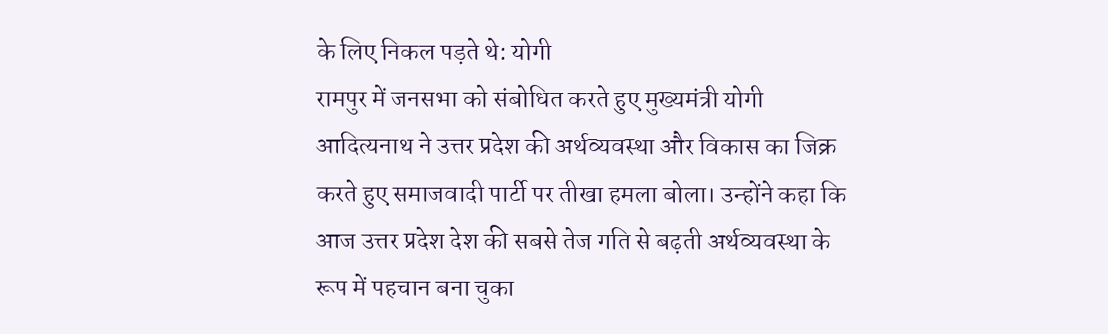के लिए निकल पड़ते थे: योगी
रामपुर में जनसभा को संबोधित करते हुए मुख्यमंत्री योगी आदित्यनाथ ने उत्तर प्रदेश की अर्थव्यवस्था और विकास का जिक्र करते हुए समाजवादी पार्टी पर तीखा हमला बोला। उन्होंने कहा कि आज उत्तर प्रदेश देश की सबसे तेज गति से बढ़ती अर्थव्यवस्था के रूप में पहचान बना चुका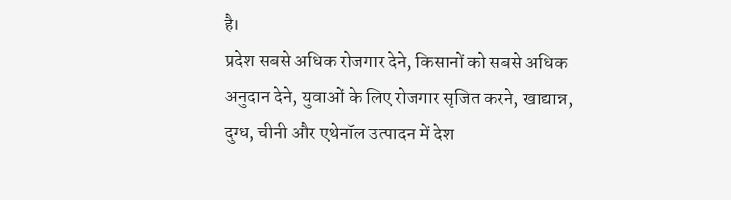है।
प्रदेश सबसे अधिक रोजगार देने, किसानों को सबसे अधिक अनुदान देने, युवाओं के लिए रोजगार सृजित करने, खाद्यान्न, दुग्ध, चीनी और एथेनॉल उत्पादन में देश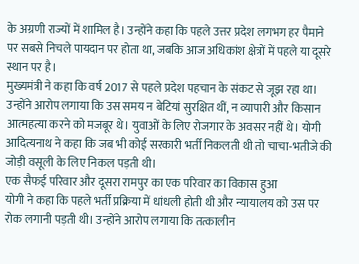के अग्रणी राज्यों में शामिल है। उन्होंने कहा कि पहले उत्तर प्रदेश लगभग हर पैमाने पर सबसे निचले पायदान पर होता था, जबकि आज अधिकांश क्षेत्रों में पहले या दूसरे स्थान पर है।
मुख्यमंत्री ने कहा कि वर्ष 2017 से पहले प्रदेश पहचान के संकट से जूझ रहा था। उन्होंने आरोप लगाया कि उस समय न बेटियां सुरक्षित थीं, न व्यापारी और किसान आत्महत्या करने को मजबूर थे। युवाओं के लिए रोजगार के अवसर नहीं थे। योगी आदित्यनाथ ने कहा कि जब भी कोई सरकारी भर्ती निकलती थी तो चाचा-भतीजे की जोड़ी वसूली के लिए निकल पड़ती थी।
एक सैफई परिवार और दूसरा रामपुर का एक परिवार का विकास हुआ
योगी ने कहा कि पहले भर्ती प्रक्रिया में धांधली होती थी और न्यायालय को उस पर रोक लगानी पड़ती थी। उन्होंने आरोप लगाया कि तत्कालीन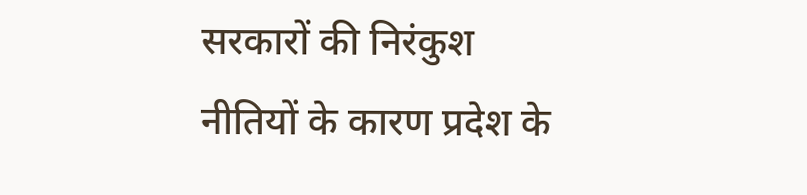सरकारों की निरंकुश नीतियों के कारण प्रदेश के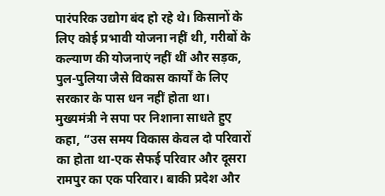पारंपरिक उद्योग बंद हो रहे थे। किसानों के लिए कोई प्रभावी योजना नहीं थी, गरीबों के कल्याण की योजनाएं नहीं थीं और सड़क, पुल-पुलिया जैसे विकास कार्यों के लिए सरकार के पास धन नहीं होता था।
मुख्यमंत्री ने सपा पर निशाना साधते हुए कहा, “उस समय विकास केवल दो परिवारों का होता था-एक सैफई परिवार और दूसरा रामपुर का एक परिवार। बाकी प्रदेश और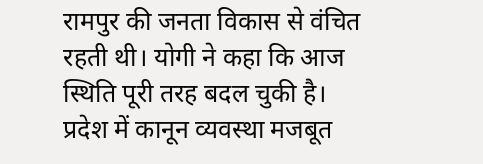रामपुर की जनता विकास से वंचित रहती थी। योगी ने कहा कि आज स्थिति पूरी तरह बदल चुकी है। प्रदेश में कानून व्यवस्था मजबूत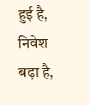हुई है, निवेश बढ़ा है,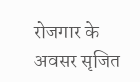रोजगार के अवसर सृजित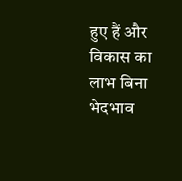हुए हैं और विकास का लाभ बिना भेदभाव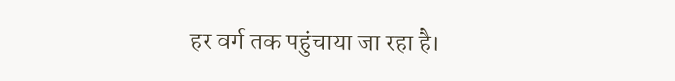हर वर्ग तक पहुंचाया जा रहा है।